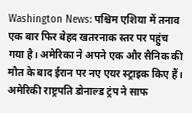Washington News: पश्चिम एशिया में तनाव एक बार फिर बेहद खतरनाक स्तर पर पहुंच गया है। अमेरिका ने अपने एक और सैनिक की मौत के बाद ईरान पर नए एयर स्ट्राइक किए हैं। अमेरिकी राष्ट्रपति डोनाल्ड ट्रंप ने साफ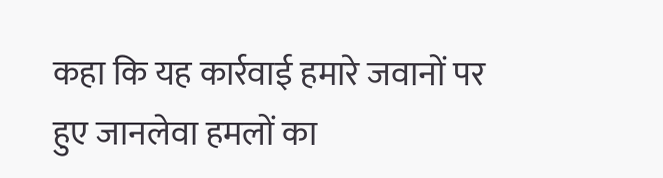कहा कि यह कार्रवाई हमारे जवानों पर हुए जानलेवा हमलों का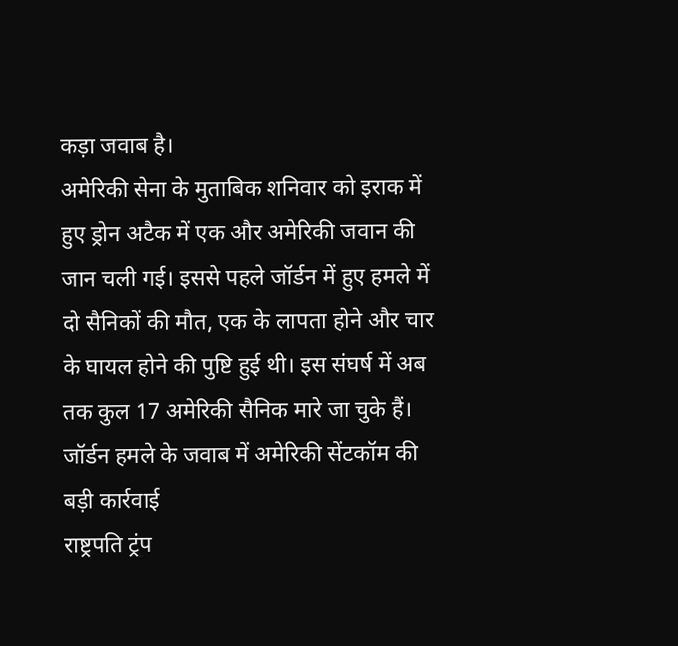कड़ा जवाब है।
अमेरिकी सेना के मुताबिक शनिवार को इराक में हुए ड्रोन अटैक में एक और अमेरिकी जवान की जान चली गई। इससे पहले जॉर्डन में हुए हमले में दो सैनिकों की मौत, एक के लापता होने और चार के घायल होने की पुष्टि हुई थी। इस संघर्ष में अब तक कुल 17 अमेरिकी सैनिक मारे जा चुके हैं।
जॉर्डन हमले के जवाब में अमेरिकी सेंटकॉम की बड़ी कार्रवाई
राष्ट्रपति ट्रंप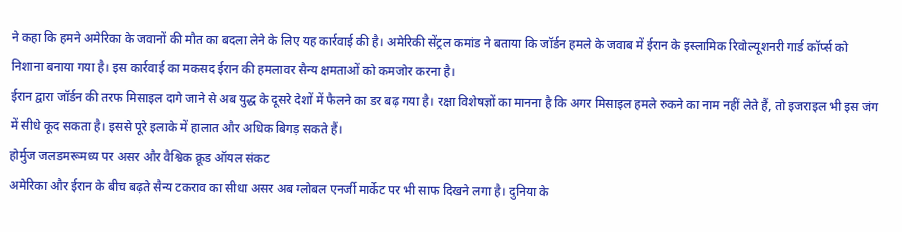ने कहा कि हमने अमेरिका के जवानों की मौत का बदला लेने के लिए यह कार्रवाई की है। अमेरिकी सेंट्रल कमांड ने बताया कि जॉर्डन हमले के जवाब में ईरान के इस्लामिक रिवोल्यूशनरी गार्ड कॉर्प्स को निशाना बनाया गया है। इस कार्रवाई का मकसद ईरान की हमलावर सैन्य क्षमताओं को कमजोर करना है।
ईरान द्वारा जॉर्डन की तरफ मिसाइल दागे जाने से अब युद्ध के दूसरे देशों में फैलने का डर बढ़ गया है। रक्षा विशेषज्ञों का मानना है कि अगर मिसाइल हमले रुकने का नाम नहीं लेते हैं, तो इजराइल भी इस जंग में सीधे कूद सकता है। इससे पूरे इलाके में हालात और अधिक बिगड़ सकते हैं।
होर्मुज जलडमरूमध्य पर असर और वैश्विक क्रूड ऑयल संकट
अमेरिका और ईरान के बीच बढ़ते सैन्य टकराव का सीधा असर अब ग्लोबल एनर्जी मार्केट पर भी साफ दिखने लगा है। दुनिया के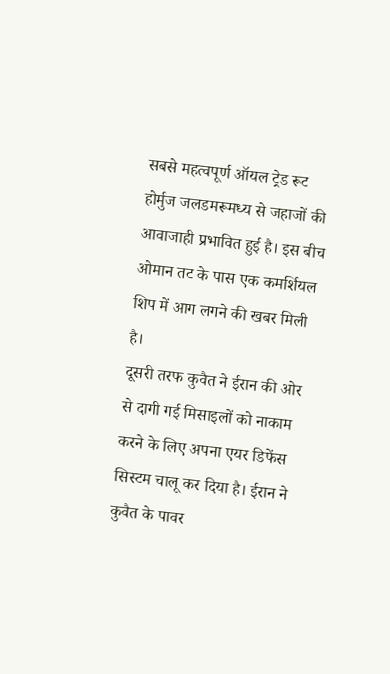सबसे महत्वपूर्ण ऑयल ट्रेड रूट होर्मुज जलडमरूमध्य से जहाजों की आवाजाही प्रभावित हुई है। इस बीच ओमान तट के पास एक कमर्शियल शिप में आग लगने की खबर मिली है।
दूसरी तरफ कुवैत ने ईरान की ओर से दागी गई मिसाइलों को नाकाम करने के लिए अपना एयर डिफेंस सिस्टम चालू कर दिया है। ईरान ने कुवैत के पावर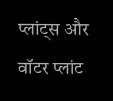प्लांट्स और वॉटर प्लांट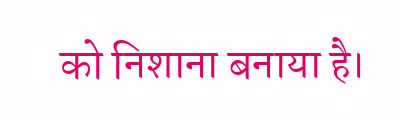को निशाना बनाया है।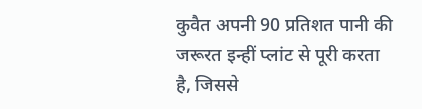कुवैत अपनी 90 प्रतिशत पानी की जरूरत इन्हीं प्लांट से पूरी करता है, जिससे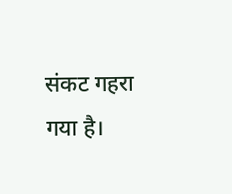संकट गहरा गया है।